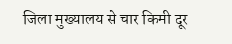जिला मुख्यालय से चार किमी दूर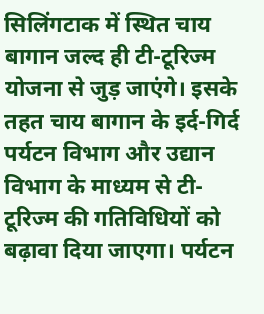सिलिंगटाक में स्थित चाय बागान जल्द ही टी-टूरिज्म योजना से जुड़ जाएंगे। इसके तहत चाय बागान के इर्द-गिर्द पर्यटन विभाग और उद्यान विभाग के माध्यम से टी-टूरिज्म की गतिविधियों को बढ़ावा दिया जाएगा। पर्यटन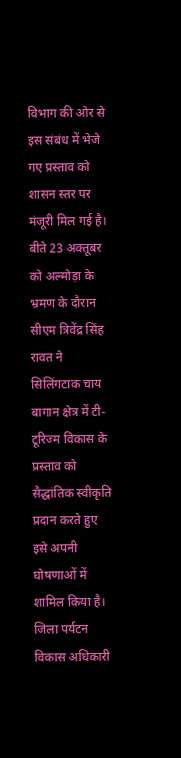विभाग की ओर से इस संबंध में भेजे गए प्रस्ताव को शासन स्तर पर मंजूरी मिल गई है।
बीते 23 अक्तूबर को अल्मोड़ा के भ्रमण के दौरान सीएम त्रिवेंद्र सिंह रावत ने सिलिंगटाक चाय बागान क्षेत्र में टी-टूरिज्म विकास के प्रस्ताव को सैद्धांतिक स्वीकृति प्रदान करते हुए इसे अपनी घोषणाओं में शामिल किया है। जिला पर्यटन विकास अधिकारी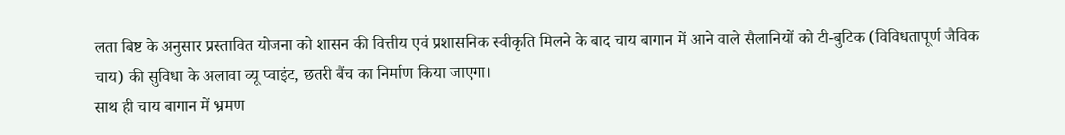लता बिष्ट के अनुसार प्रस्तावित योजना को शासन की वित्तीय एवं प्रशासनिक स्वीकृति मिलने के बाद चाय बागान में आने वाले सैलानियों को टी-बुटिक (विविधतापूर्ण जैविक चाय) की सुविधा के अलावा व्यू प्वाइंट, छतरी बैंच का निर्माण किया जाएगा।
साथ ही चाय बागान में भ्रमण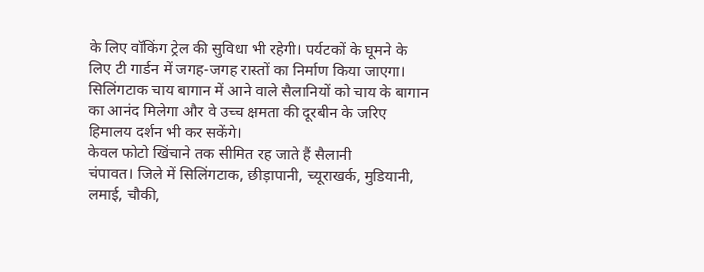के लिए वॉकिंग ट्रेल की सुविधा भी रहेगी। पर्यटकों के घूमने के लिए टी गार्डन में जगह-जगह रास्तों का निर्माण किया जाएगा। सिलिंगटाक चाय बागान में आने वाले सैलानियों को चाय के बागान का आनंद मिलेगा और वे उच्च क्षमता की दूरबीन के जरिए हिमालय दर्शन भी कर सकेंगे।
केवल फोटो खिंचाने तक सीमित रह जाते हैं सैलानी
चंपावत। जिले में सिलिंगटाक, छीड़ापानी, च्यूराखर्क, मुडियानी, लमाई, चौकी,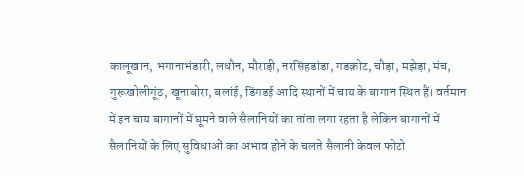कालूखान, भगानाभंडारी, लधौन, मौराड़ी, नरसिंहडांडा, गडक़ोट, चौड़ा, मझेड़ा, मंच, गुरूखोलीगूंठ, खूनाबोरा, बलांई, डिंगडई आदि स्थानों में चाय के बागान स्थित हैं। वर्तमान में इन चाय बागानों में घूमने वाले सैलानियों का तांता लगा रहता है लेकिन बागानों में सैलानियों के लिए सुविधाओं का अभाव होने के चलते सैलानी केवल फोटो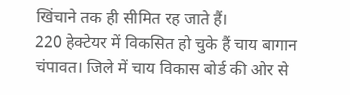खिंचाने तक ही सीमित रह जाते हैं।
220 हेक्टेयर में विकसित हो चुके हैं चाय बागान
चंपावत। जिले में चाय विकास बोर्ड की ओर से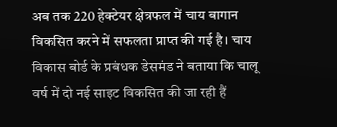अब तक 220 हेक्टेयर क्षेत्रफल में चाय बागान विकसित करने में सफलता प्राप्त की गई है। चाय विकास बोर्ड के प्रबंधक डेसमंड ने बताया कि चालू वर्ष में दो नई साइट विकसित की जा रही हैं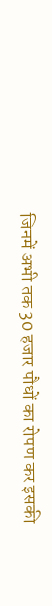जिनमें अभी तक 30 हजार पौधों का रोपण कर इसकी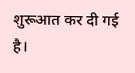शुरूआत कर दी गई है।